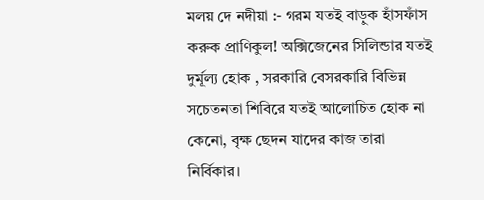মলয় দে নদীয়া :- গরম যতই বাড়ুক হাঁসফাঁস করুক প্রাণিকুল! অক্সিজেনের সিলিন্ডার যতই দুর্মূল্য হোক , সরকারি বেসরকারি বিভিন্ন সচেতনতা শিবিরে যতই আলোচিত হোক না কেনো, বৃক্ষ ছেদন যাদের কাজ তারা নির্বিকার।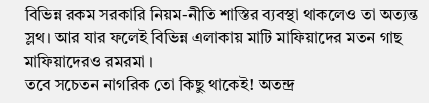বিভিন্ন রকম সরকারি নিয়ম-নীতি শাস্তির ব্যবস্থা থাকলেও তা অত্যন্ত স্লথ। আর যার ফলেই বিভিন্ন এলাকায় মাটি মাফিয়াদের মতন গাছ মাফিয়াদেরও রমরমা ।
তবে সচেতন নাগরিক তো কিছু থাকেই! অতন্দ্র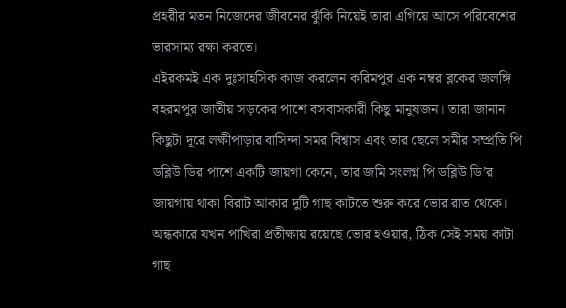প্রহরীর মতন নিজেদের জীবনের ঝুঁকি নিয়েই তারা এগিয়ে আসে পরিবেশের ভারসাম্য রক্ষা করতে।
এইরকমই এক দুঃসাহসিক কাজ করলেন করিমপুর এক নম্বর ব্লকের জলঙ্গি বহরমপুর জাতীয় সড়কের পাশে বসবাসকারী কিছু মানুষজন। তারা জানান কিছুটা দূরে লক্ষীপাড়ার বাসিন্দা সমর বিশ্বাস এবং তার ছেলে সমীর সম্প্রতি পি ডব্লিউ ডির পাশে একটি জায়গা কেনে, তার জমি সংলগ্ন পি ডব্লিউ ডি’র জায়গায় থাকা বিরাট আকার দুটি গাছ কাটতে শুরু করে ভোর রাত থেকে। অন্ধকারে যখন পাখিরা প্রতীক্ষায় রয়েছে ভোর হওয়ার, ঠিক সেই সময় কাটা গাছ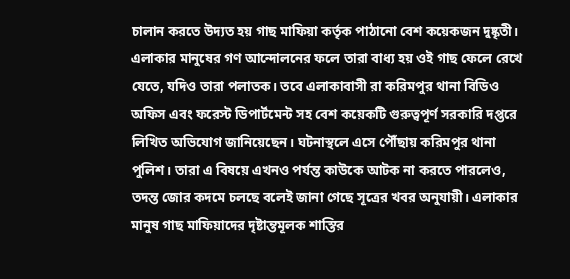চালান করতে উদ্যত হয় গাছ মাফিয়া কর্তৃক পাঠানো বেশ কয়েকজন দুষ্কৃতী। এলাকার মানুষের গণ আন্দোলনের ফলে তারা বাধ্য হয় ওই গাছ ফেলে রেখে যেতে, যদিও তারা পলাতক। তবে এলাকাবাসী রা করিমপুর থানা বিডিও অফিস এবং ফরেস্ট ডিপার্টমেন্ট সহ বেশ কয়েকটি গুরুত্বপূর্ণ সরকারি দপ্তরে লিখিত অভিযোগ জানিয়েছেন। ঘটনাস্থলে এসে পৌঁছায় করিমপুর থানা পুলিশ। তারা এ বিষয়ে এখনও পর্যন্ত কাউকে আটক না করতে পারলেও, তদন্ত জোর কদমে চলছে বলেই জানা গেছে সূত্রের খবর অনুযায়ী। এলাকার মানুষ গাছ মাফিয়াদের দৃষ্টান্তমূলক শাস্তির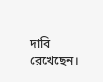দাবি রেখেছেন।